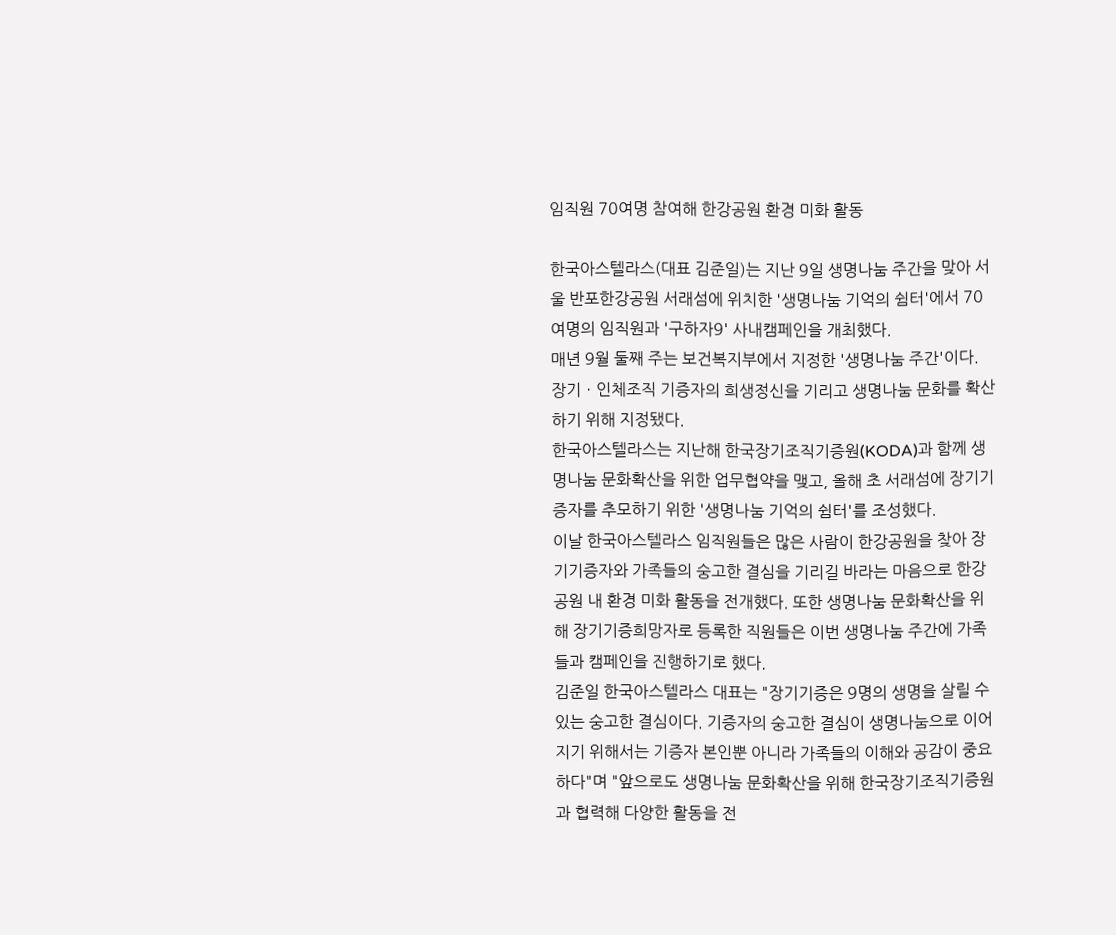임직원 70여명 참여해 한강공원 환경 미화 활동

한국아스텔라스(대표 김준일)는 지난 9일 생명나눔 주간을 맞아 서울 반포한강공원 서래섬에 위치한 '생명나눔 기억의 쉼터'에서 70여명의 임직원과 '구하자9' 사내캠페인을 개최했다.
매년 9월 둘째 주는 보건복지부에서 지정한 '생명나눔 주간'이다. 장기ㆍ인체조직 기증자의 희생정신을 기리고 생명나눔 문화를 확산하기 위해 지정됐다.
한국아스텔라스는 지난해 한국장기조직기증원(KODA)과 함께 생명나눔 문화확산을 위한 업무협약을 맺고, 올해 초 서래섬에 장기기증자를 추모하기 위한 '생명나눔 기억의 쉼터'를 조성했다.
이날 한국아스텔라스 임직원들은 많은 사람이 한강공원을 찾아 장기기증자와 가족들의 숭고한 결심을 기리길 바라는 마음으로 한강공원 내 환경 미화 활동을 전개했다. 또한 생명나눔 문화확산을 위해 장기기증희망자로 등록한 직원들은 이번 생명나눔 주간에 가족들과 캠페인을 진행하기로 했다.
김준일 한국아스텔라스 대표는 "장기기증은 9명의 생명을 살릴 수 있는 숭고한 결심이다. 기증자의 숭고한 결심이 생명나눔으로 이어지기 위해서는 기증자 본인뿐 아니라 가족들의 이해와 공감이 중요하다"며 "앞으로도 생명나눔 문화확산을 위해 한국장기조직기증원과 협력해 다양한 활동을 전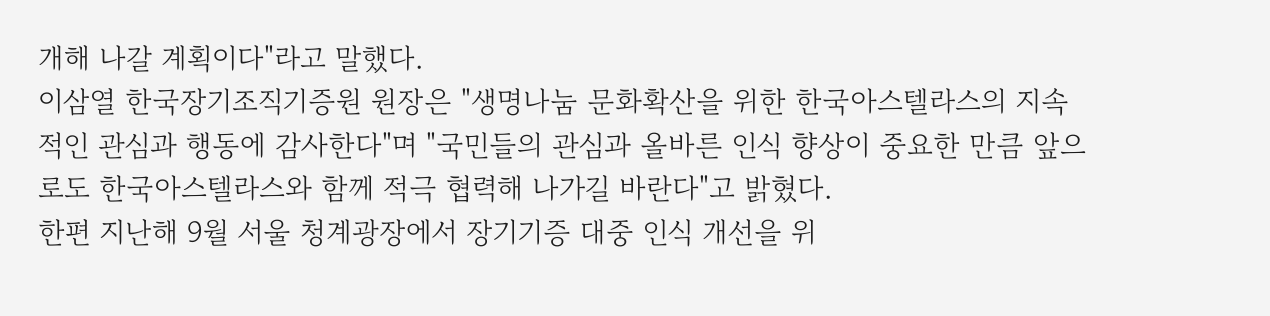개해 나갈 계획이다"라고 말했다.
이삼열 한국장기조직기증원 원장은 "생명나눔 문화확산을 위한 한국아스텔라스의 지속적인 관심과 행동에 감사한다"며 "국민들의 관심과 올바른 인식 향상이 중요한 만큼 앞으로도 한국아스텔라스와 함께 적극 협력해 나가길 바란다"고 밝혔다.
한편 지난해 9월 서울 청계광장에서 장기기증 대중 인식 개선을 위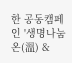한 공동캠페인 '생명나눔 온(溫) &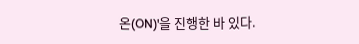온(ON)'을 진행한 바 있다.